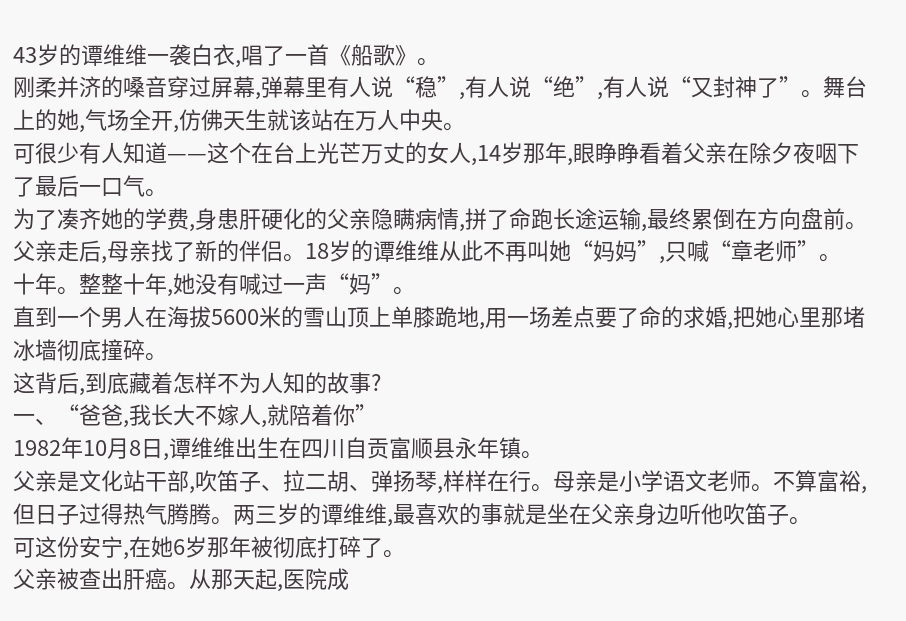43岁的谭维维一袭白衣,唱了一首《船歌》。
刚柔并济的嗓音穿过屏幕,弹幕里有人说“稳”,有人说“绝”,有人说“又封神了”。舞台上的她,气场全开,仿佛天生就该站在万人中央。
可很少有人知道——这个在台上光芒万丈的女人,14岁那年,眼睁睁看着父亲在除夕夜咽下了最后一口气。
为了凑齐她的学费,身患肝硬化的父亲隐瞒病情,拼了命跑长途运输,最终累倒在方向盘前。父亲走后,母亲找了新的伴侣。18岁的谭维维从此不再叫她“妈妈”,只喊“章老师”。
十年。整整十年,她没有喊过一声“妈”。
直到一个男人在海拔5600米的雪山顶上单膝跪地,用一场差点要了命的求婚,把她心里那堵冰墙彻底撞碎。
这背后,到底藏着怎样不为人知的故事?
一、“爸爸,我长大不嫁人,就陪着你”
1982年10月8日,谭维维出生在四川自贡富顺县永年镇。
父亲是文化站干部,吹笛子、拉二胡、弹扬琴,样样在行。母亲是小学语文老师。不算富裕,但日子过得热气腾腾。两三岁的谭维维,最喜欢的事就是坐在父亲身边听他吹笛子。
可这份安宁,在她6岁那年被彻底打碎了。
父亲被查出肝癌。从那天起,医院成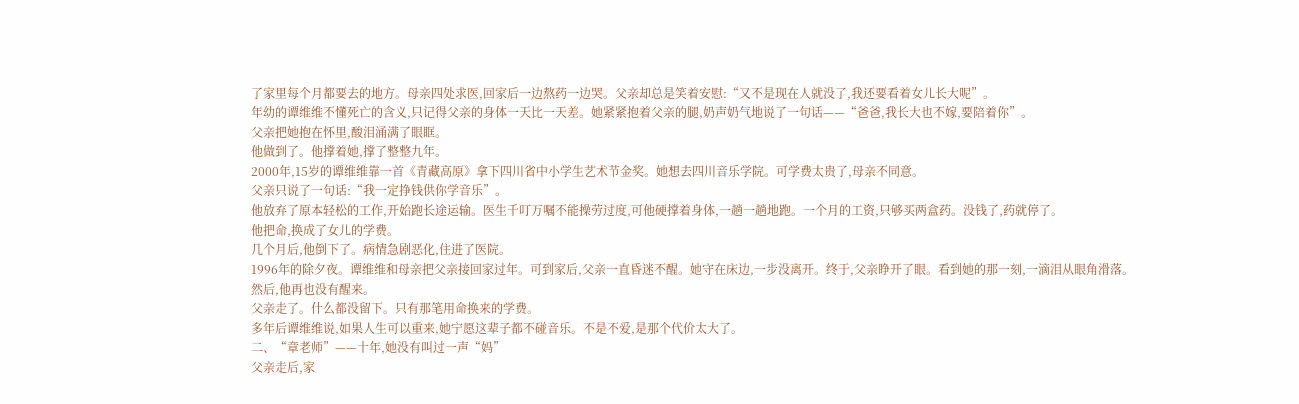了家里每个月都要去的地方。母亲四处求医,回家后一边熬药一边哭。父亲却总是笑着安慰:“又不是现在人就没了,我还要看着女儿长大呢”。
年幼的谭维维不懂死亡的含义,只记得父亲的身体一天比一天差。她紧紧抱着父亲的腿,奶声奶气地说了一句话——“爸爸,我长大也不嫁,要陪着你”。
父亲把她抱在怀里,酸泪涌满了眼眶。
他做到了。他撑着她,撑了整整九年。
2000年,15岁的谭维维靠一首《青藏高原》拿下四川省中小学生艺术节金奖。她想去四川音乐学院。可学费太贵了,母亲不同意。
父亲只说了一句话:“我一定挣钱供你学音乐”。
他放弃了原本轻松的工作,开始跑长途运输。医生千叮万嘱不能操劳过度,可他硬撑着身体,一趟一趟地跑。一个月的工资,只够买两盒药。没钱了,药就停了。
他把命,换成了女儿的学费。
几个月后,他倒下了。病情急剧恶化,住进了医院。
1996年的除夕夜。谭维维和母亲把父亲接回家过年。可到家后,父亲一直昏迷不醒。她守在床边,一步没离开。终于,父亲睁开了眼。看到她的那一刻,一滴泪从眼角滑落。
然后,他再也没有醒来。
父亲走了。什么都没留下。只有那笔用命换来的学费。
多年后谭维维说,如果人生可以重来,她宁愿这辈子都不碰音乐。不是不爱,是那个代价太大了。
二、“章老师”——十年,她没有叫过一声“妈”
父亲走后,家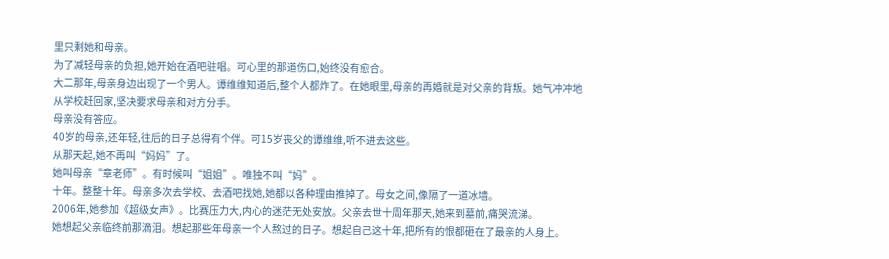里只剩她和母亲。
为了减轻母亲的负担,她开始在酒吧驻唱。可心里的那道伤口,始终没有愈合。
大二那年,母亲身边出现了一个男人。谭维维知道后,整个人都炸了。在她眼里,母亲的再婚就是对父亲的背叛。她气冲冲地从学校赶回家,坚决要求母亲和对方分手。
母亲没有答应。
40岁的母亲,还年轻,往后的日子总得有个伴。可15岁丧父的谭维维,听不进去这些。
从那天起,她不再叫“妈妈”了。
她叫母亲“章老师”。有时候叫“姐姐”。唯独不叫“妈”。
十年。整整十年。母亲多次去学校、去酒吧找她,她都以各种理由推掉了。母女之间,像隔了一道冰墙。
2006年,她参加《超级女声》。比赛压力大,内心的迷茫无处安放。父亲去世十周年那天,她来到墓前,痛哭流涕。
她想起父亲临终前那滴泪。想起那些年母亲一个人熬过的日子。想起自己这十年,把所有的恨都砸在了最亲的人身上。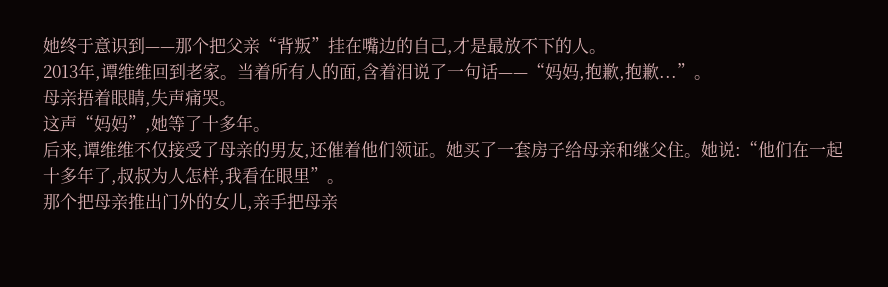她终于意识到——那个把父亲“背叛”挂在嘴边的自己,才是最放不下的人。
2013年,谭维维回到老家。当着所有人的面,含着泪说了一句话——“妈妈,抱歉,抱歉...”。
母亲捂着眼睛,失声痛哭。
这声“妈妈”,她等了十多年。
后来,谭维维不仅接受了母亲的男友,还催着他们领证。她买了一套房子给母亲和继父住。她说:“他们在一起十多年了,叔叔为人怎样,我看在眼里”。
那个把母亲推出门外的女儿,亲手把母亲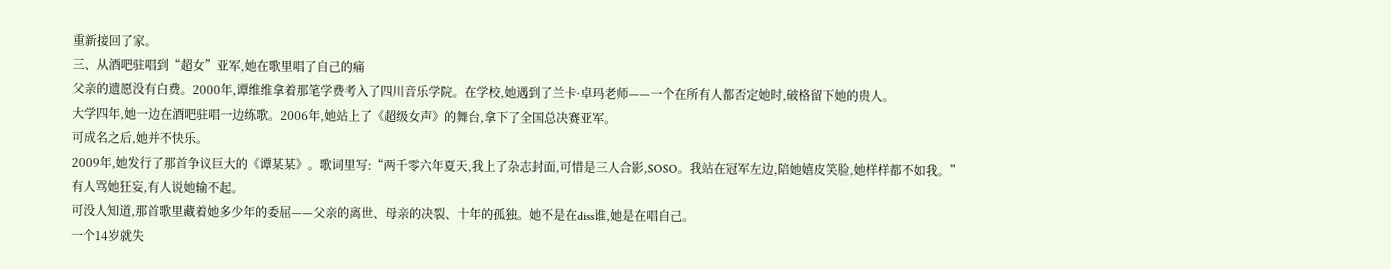重新接回了家。
三、从酒吧驻唱到“超女”亚军,她在歌里唱了自己的痛
父亲的遗愿没有白费。2000年,谭维维拿着那笔学费考入了四川音乐学院。在学校,她遇到了兰卡·卓玛老师——一个在所有人都否定她时,破格留下她的贵人。
大学四年,她一边在酒吧驻唱一边练歌。2006年,她站上了《超级女声》的舞台,拿下了全国总决赛亚军。
可成名之后,她并不快乐。
2009年,她发行了那首争议巨大的《谭某某》。歌词里写:“两千零六年夏天,我上了杂志封面,可惜是三人合影,SOSO。我站在冠军左边,陪她嬉皮笑脸,她样样都不如我。”
有人骂她狂妄,有人说她输不起。
可没人知道,那首歌里藏着她多少年的委屈——父亲的离世、母亲的决裂、十年的孤独。她不是在diss谁,她是在唱自己。
一个14岁就失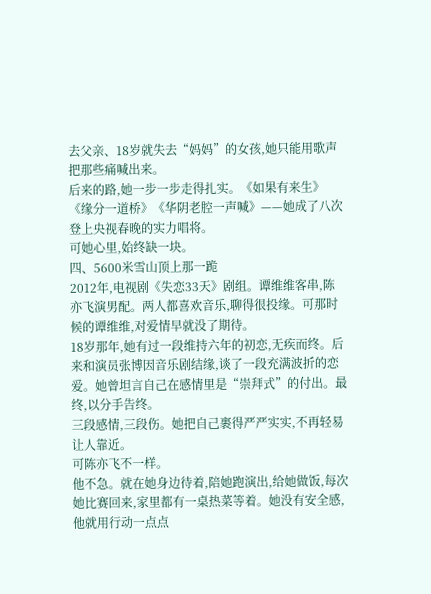去父亲、18岁就失去“妈妈”的女孩,她只能用歌声把那些痛喊出来。
后来的路,她一步一步走得扎实。《如果有来生》《缘分一道桥》《华阴老腔一声喊》——她成了八次登上央视春晚的实力唱将。
可她心里,始终缺一块。
四、5600米雪山顶上那一跪
2012年,电视剧《失恋33天》剧组。谭维维客串,陈亦飞演男配。两人都喜欢音乐,聊得很投缘。可那时候的谭维维,对爱情早就没了期待。
18岁那年,她有过一段维持六年的初恋,无疾而终。后来和演员张博因音乐剧结缘,谈了一段充满波折的恋爱。她曾坦言自己在感情里是“崇拜式”的付出。最终,以分手告终。
三段感情,三段伤。她把自己裹得严严实实,不再轻易让人靠近。
可陈亦飞不一样。
他不急。就在她身边待着,陪她跑演出,给她做饭,每次她比赛回来,家里都有一桌热菜等着。她没有安全感,他就用行动一点点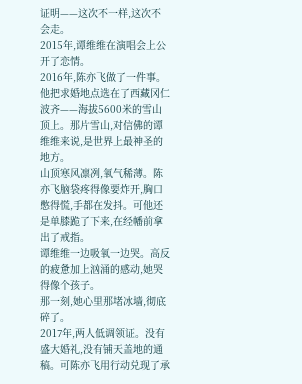证明——这次不一样,这次不会走。
2015年,谭维维在演唱会上公开了恋情。
2016年,陈亦飞做了一件事。他把求婚地点选在了西藏冈仁波齐——海拔5600米的雪山顶上。那片雪山,对信佛的谭维维来说,是世界上最神圣的地方。
山顶寒风凛冽,氧气稀薄。陈亦飞脑袋疼得像要炸开,胸口憋得慌,手都在发抖。可他还是单膝跪了下来,在经幡前拿出了戒指。
谭维维一边吸氧一边哭。高反的疲惫加上汹涌的感动,她哭得像个孩子。
那一刻,她心里那堵冰墙,彻底碎了。
2017年,两人低调领证。没有盛大婚礼,没有铺天盖地的通稿。可陈亦飞用行动兑现了承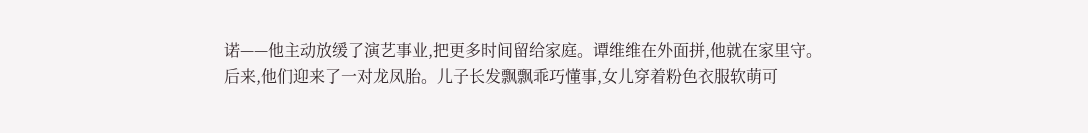诺——他主动放缓了演艺事业,把更多时间留给家庭。谭维维在外面拼,他就在家里守。
后来,他们迎来了一对龙凤胎。儿子长发飘飘乖巧懂事,女儿穿着粉色衣服软萌可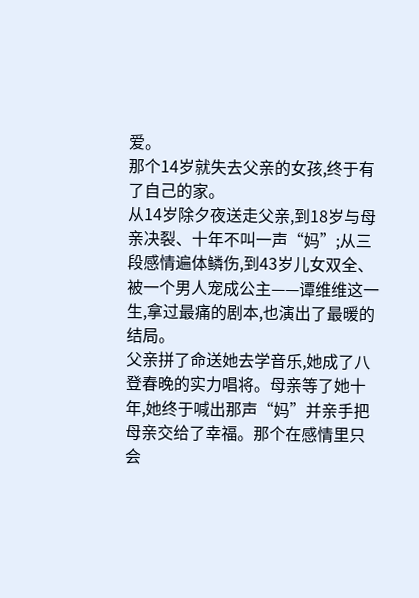爱。
那个14岁就失去父亲的女孩,终于有了自己的家。
从14岁除夕夜送走父亲,到18岁与母亲决裂、十年不叫一声“妈”;从三段感情遍体鳞伤,到43岁儿女双全、被一个男人宠成公主——谭维维这一生,拿过最痛的剧本,也演出了最暖的结局。
父亲拼了命送她去学音乐,她成了八登春晚的实力唱将。母亲等了她十年,她终于喊出那声“妈”并亲手把母亲交给了幸福。那个在感情里只会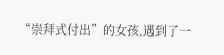“崇拜式付出”的女孩,遇到了一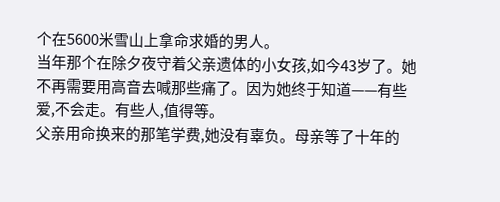个在5600米雪山上拿命求婚的男人。
当年那个在除夕夜守着父亲遗体的小女孩,如今43岁了。她不再需要用高音去喊那些痛了。因为她终于知道——有些爱,不会走。有些人,值得等。
父亲用命换来的那笔学费,她没有辜负。母亲等了十年的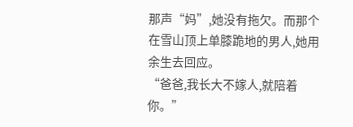那声“妈”,她没有拖欠。而那个在雪山顶上单膝跪地的男人,她用余生去回应。
“爸爸,我长大不嫁人,就陪着你。”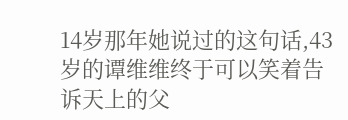14岁那年她说过的这句话,43岁的谭维维终于可以笑着告诉天上的父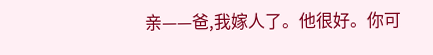亲——爸,我嫁人了。他很好。你可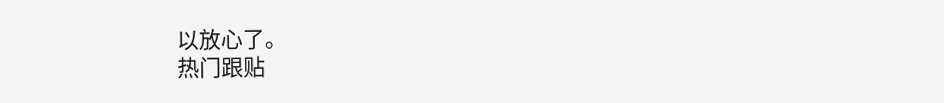以放心了。
热门跟贴